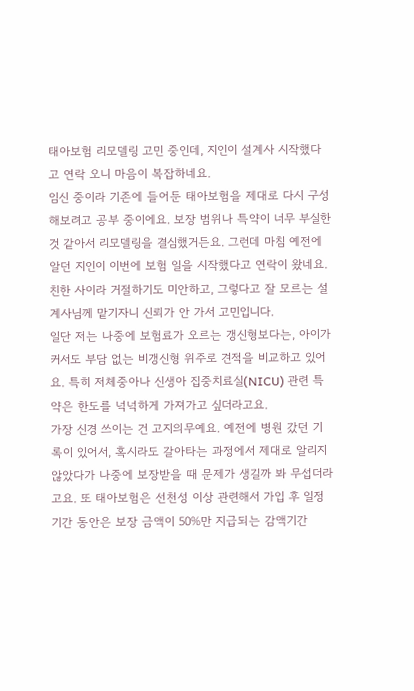태아보험 리모델링 고민 중인데, 지인이 설계사 시작했다고 연락 오니 마음이 복잡하네요.
임신 중이라 기존에 들어둔 태아보험을 제대로 다시 구성해보려고 공부 중이에요. 보장 범위나 특약이 너무 부실한 것 같아서 리모델링을 결심했거든요. 그런데 마침 예전에 알던 지인이 이번에 보험 일을 시작했다고 연락이 왔네요. 친한 사이라 거절하기도 미안하고, 그렇다고 잘 모르는 설계사님께 맡기자니 신뢰가 안 가서 고민입니다.
일단 저는 나중에 보험료가 오르는 갱신형보다는, 아이가 커서도 부담 없는 비갱신형 위주로 견적을 비교하고 있어요. 특히 저체중아나 신생아 집중치료실(NICU) 관련 특약은 한도를 넉넉하게 가져가고 싶더라고요.
가장 신경 쓰이는 건 고지의무예요. 예전에 병원 갔던 기록이 있어서, 혹시라도 갈아타는 과정에서 제대로 알리지 않았다가 나중에 보장받을 때 문제가 생길까 봐 무섭더라고요. 또 태아보험은 선천성 이상 관련해서 가입 후 일정 기간 동안은 보장 금액이 50%만 지급되는 감액기간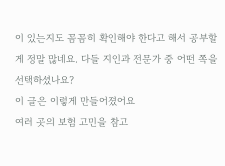이 있는지도 꼼꼼히 확인해야 한다고 해서 공부할 게 정말 많네요. 다들 지인과 전문가 중 어떤 쪽을 선택하셨나요?
이 글은 이렇게 만들어졌어요
여러 곳의 보험 고민을 참고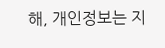해, 개인정보는 지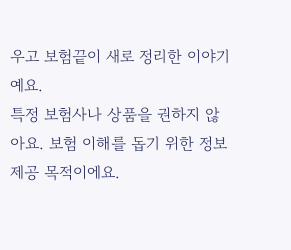우고 보험끝이 새로 정리한 이야기예요.
특정 보험사나 상품을 권하지 않아요. 보험 이해를 돕기 위한 정보 제공 목적이에요.